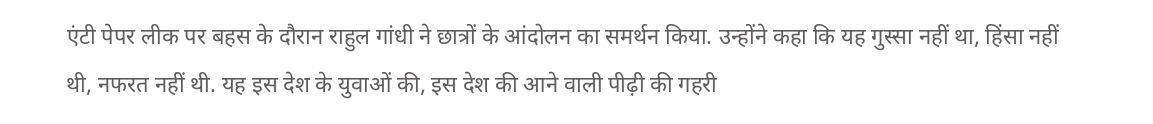एंटी पेपर लीक पर बहस के दौरान राहुल गांधी ने छात्रों के आंदोलन का समर्थन किया. उन्होंने कहा कि यह गुस्सा नहीं था, हिंसा नहीं थी, नफरत नहीं थी. यह इस देश के युवाओं की, इस देश की आने वाली पीढ़ी की गहरी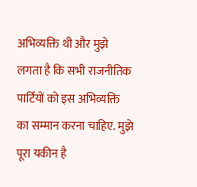अभिव्यक्ति थी और मुझे लगता है कि सभी राजनीतिक पार्टियों को इस अभिव्यक्ति का सम्मान करना चाहिए. मुझे पूरा यकीन है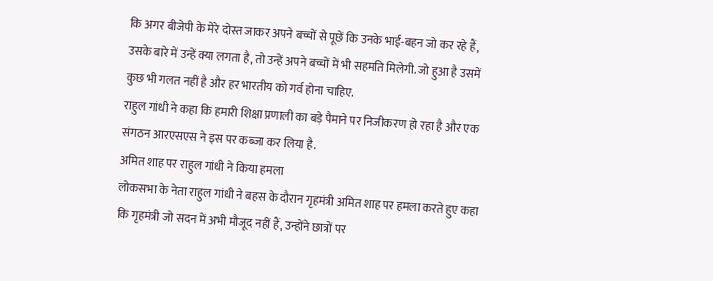कि अगर बीजेपी के मेरे दोस्त जाकर अपने बच्चों से पूछें कि उनके भाई-बहन जो कर रहे हैं, उसके बारे में उन्हें क्या लगता है, तो उन्हें अपने बच्चों में भी सहमति मिलेगी. जो हुआ है उसमें कुछ भी गलत नहीं है और हर भारतीय को गर्व होना चाहिए.
राहुल गांधी ने कहा कि हमारी शिक्षा प्रणाली का बड़े पैमाने पर निजीकरण हो रहा है और एक संगठन आरएसएस ने इस पर कब्जा कर लिया है.
अमित शाह पर राहुल गांधी ने किया हमला
लोकसभा के नेता राहुल गांधी ने बहस के दौरान गृहमंत्री अमित शाह पर हमला करते हुए कहा कि गृहमंत्री जो सदन में अभी मौजूद नहीं हैं, उन्होंने छात्रों पर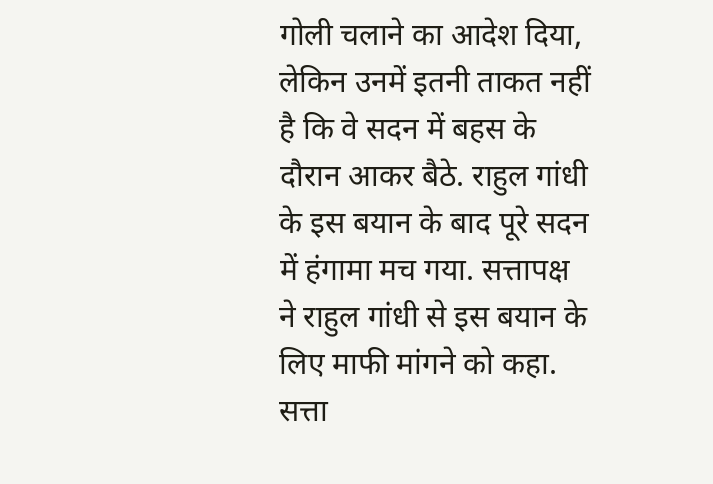गोली चलाने का आदेश दिया, लेकिन उनमें इतनी ताकत नहीं है कि वे सदन में बहस के दौरान आकर बैठे. राहुल गांधी के इस बयान के बाद पूरे सदन में हंगामा मच गया. सत्तापक्ष ने राहुल गांधी से इस बयान के लिए माफी मांगने को कहा. सत्ता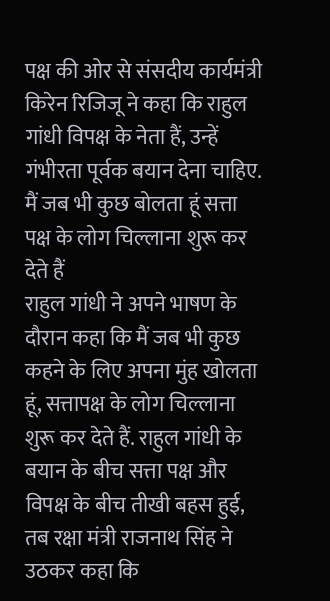पक्ष की ओर से संसदीय कार्यमंत्री किरेन रिजिजू ने कहा कि राहुल गांधी विपक्ष के नेता हैं, उन्हें गंभीरता पूर्वक बयान देना चाहिए.
मैं जब भी कुछ बोलता हूं सत्ता पक्ष के लोग चिल्लाना शुरू कर देते हैं
राहुल गांधी ने अपने भाषण के दौरान कहा कि मैं जब भी कुछ कहने के लिए अपना मुंह खोलता हूं, सत्तापक्ष के लोग चिल्लाना शुरू कर देते हैं. राहुल गांधी के बयान के बीच सत्ता पक्ष और विपक्ष के बीच तीखी बहस हुई, तब रक्षा मंत्री राजनाथ सिंह ने उठकर कहा कि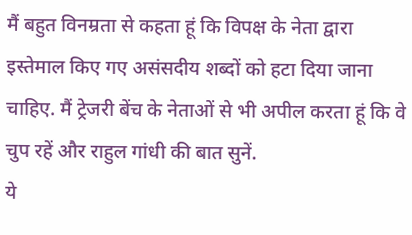मैं बहुत विनम्रता से कहता हूं कि विपक्ष के नेता द्वारा इस्तेमाल किए गए असंसदीय शब्दों को हटा दिया जाना चाहिए. मैं ट्रेजरी बेंच के नेताओं से भी अपील करता हूं कि वे चुप रहें और राहुल गांधी की बात सुनें.
ये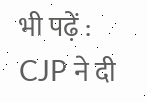भी पढ़ें : CJP ने दी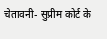चेतावनी- सुप्रीम कोर्ट के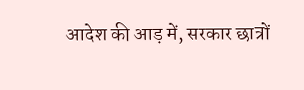आदेश की आड़ में, सरकार छात्रों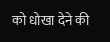को धोखा देने की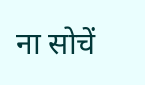ना सोचें